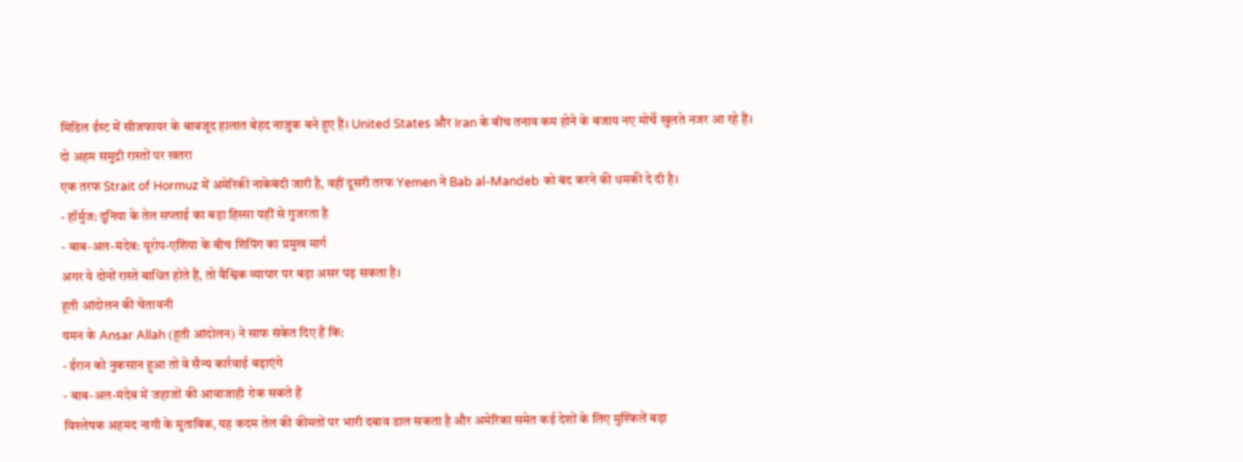मिडिल ईस्ट में सीजफायर के बावजूद हालात बेहद नाजुक बने हुए हैं। United States और Iran के बीच तनाव कम होने के बजाय नए मोर्चे खुलते नजर आ रहे हैं।
दो अहम समुद्री रास्तों पर खतरा
एक तरफ Strait of Hormuz में अमेरिकी नाकेबंदी जारी है, वहीं दूसरी तरफ Yemen ने Bab al-Mandeb को बंद करने की धमकी दे दी है।
- हॉर्मुज: दुनिया के तेल सप्लाई का बड़ा हिस्सा यहीं से गुजरता है
- बाब-अल-मंदेब: यूरोप-एशिया के बीच शिपिंग का प्रमुख मार्ग
अगर ये दोनों रास्ते बाधित होते हैं, तो वैश्विक व्यापार पर बड़ा असर पड़ सकता है।
हूती आंदोलन की चेतावनी
यमन के Ansar Allah (हूती आंदोलन) ने साफ संकेत दिए हैं कि:
- ईरान को नुकसान हुआ तो वे सैन्य कार्रवाई बढ़ाएंगे
- बाब-अल-मंदेब में जहाजों की आवाजाही रोक सकते हैं
विश्लेषक अहमद नागी के मुताबिक, यह कदम तेल की कीमतों पर भारी दबाव डाल सकता है और अमेरिका समेत कई देशों के लिए मुश्किलें बढ़ा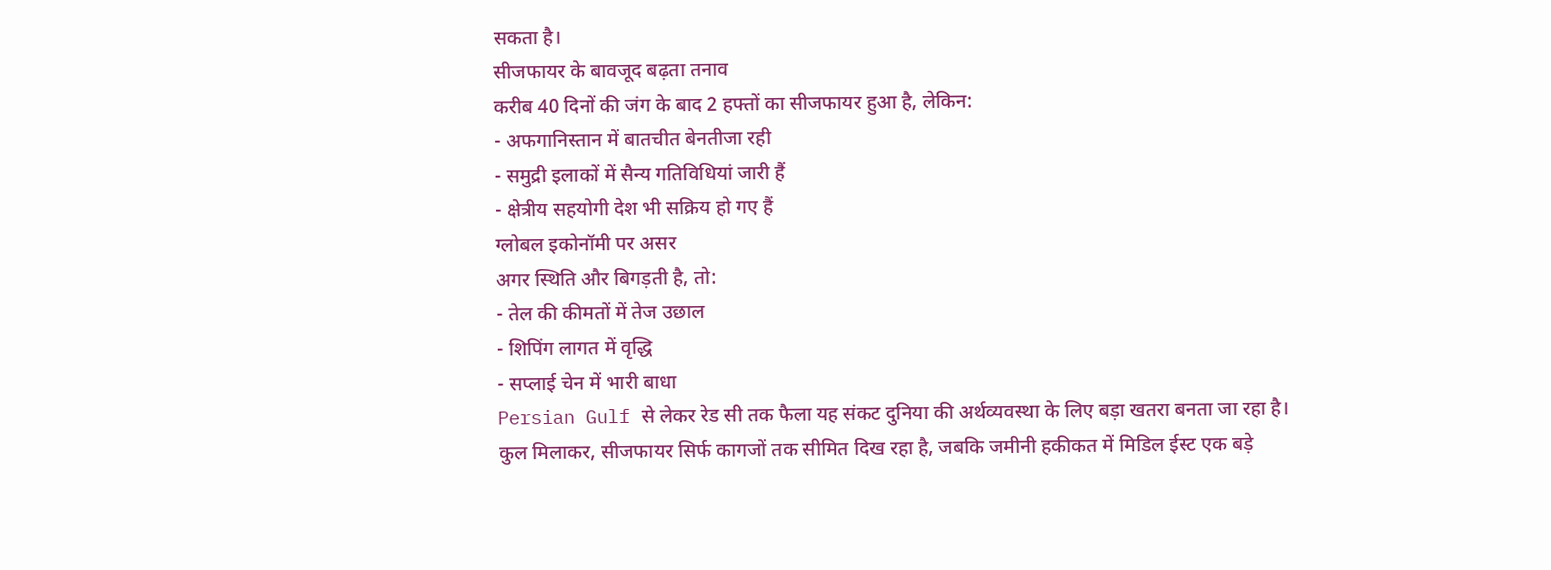सकता है।
सीजफायर के बावजूद बढ़ता तनाव
करीब 40 दिनों की जंग के बाद 2 हफ्तों का सीजफायर हुआ है, लेकिन:
- अफगानिस्तान में बातचीत बेनतीजा रही
- समुद्री इलाकों में सैन्य गतिविधियां जारी हैं
- क्षेत्रीय सहयोगी देश भी सक्रिय हो गए हैं
ग्लोबल इकोनॉमी पर असर
अगर स्थिति और बिगड़ती है, तो:
- तेल की कीमतों में तेज उछाल
- शिपिंग लागत में वृद्धि
- सप्लाई चेन में भारी बाधा
Persian Gulf से लेकर रेड सी तक फैला यह संकट दुनिया की अर्थव्यवस्था के लिए बड़ा खतरा बनता जा रहा है।
कुल मिलाकर, सीजफायर सिर्फ कागजों तक सीमित दिख रहा है, जबकि जमीनी हकीकत में मिडिल ईस्ट एक बड़े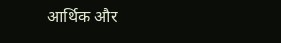आर्थिक और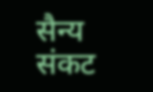सैन्य संकट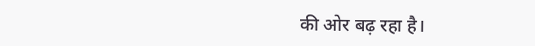की ओर बढ़ रहा है।